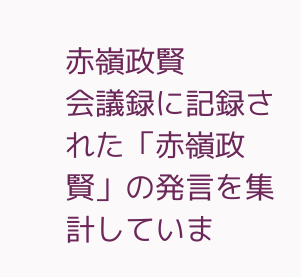赤嶺政賢
会議録に記録された「赤嶺政賢」の発言を集計していま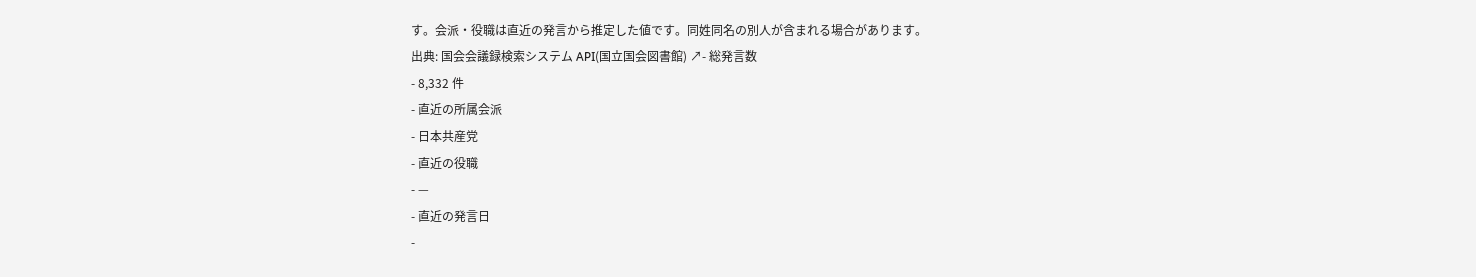す。会派・役職は直近の発言から推定した値です。同姓同名の別人が含まれる場合があります。
出典: 国会会議録検索システム API(国立国会図書館) ↗- 総発言数
- 8,332 件
- 直近の所属会派
- 日本共産党
- 直近の役職
- —
- 直近の発言日
-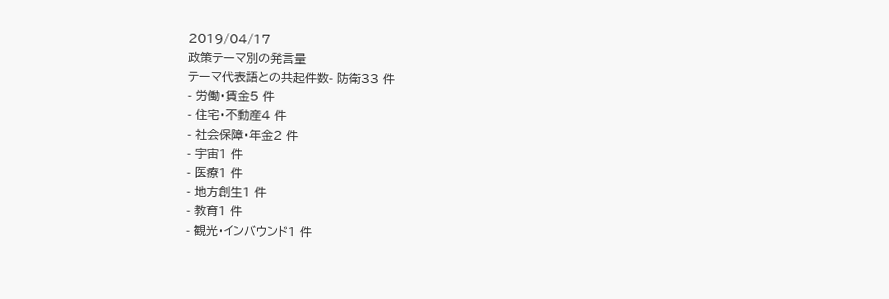2019/04/17
政策テーマ別の発言量
テーマ代表語との共起件数- 防衛33 件
- 労働・賃金5 件
- 住宅・不動産4 件
- 社会保障・年金2 件
- 宇宙1 件
- 医療1 件
- 地方創生1 件
- 教育1 件
- 観光・インバウンド1 件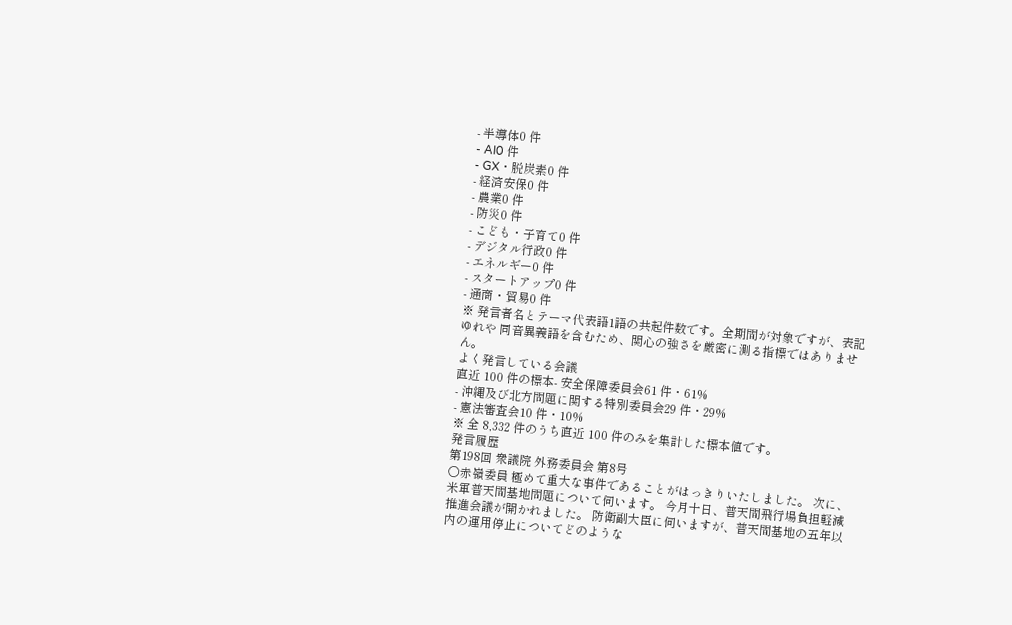- 半導体0 件
- AI0 件
- GX・脱炭素0 件
- 経済安保0 件
- 農業0 件
- 防災0 件
- こども・子育て0 件
- デジタル行政0 件
- エネルギー0 件
- スタートアップ0 件
- 通商・貿易0 件
※ 発言者名とテーマ代表語1語の共起件数です。全期間が対象ですが、表記ゆれや 同音異義語を含むため、関心の強さを厳密に測る指標ではありません。
よく発言している会議
直近 100 件の標本- 安全保障委員会61 件・61%
- 沖縄及び北方問題に関する特別委員会29 件・29%
- 憲法審査会10 件・10%
※ 全 8,332 件のうち直近 100 件のみを集計した標本値です。
発言履歴
第198回 衆議院 外務委員会 第8号
○赤嶺委員 極めて重大な事件であることがはっきりいたしました。 次に、米軍普天間基地問題について伺います。 今月十日、普天間飛行場負担軽減推進会議が開かれました。 防衛副大臣に伺いますが、普天間基地の五年以内の運用停止についてどのような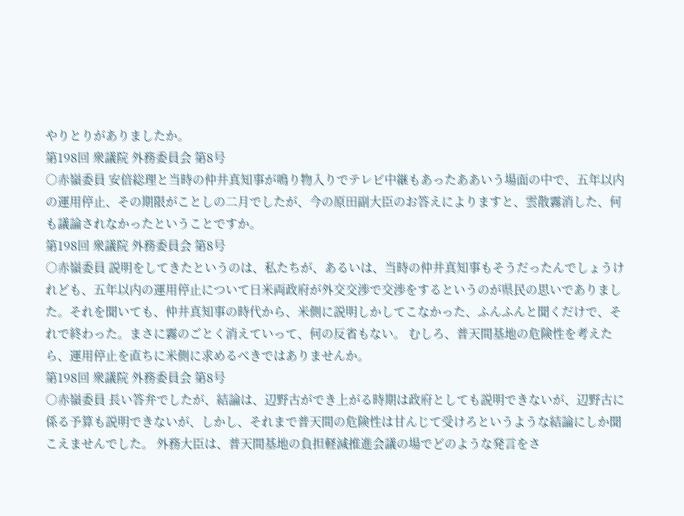やりとりがありましたか。
第198回 衆議院 外務委員会 第8号
○赤嶺委員 安倍総理と当時の仲井真知事が鳴り物入りでテレビ中継もあったああいう場面の中で、五年以内の運用停止、その期限がことしの二月でしたが、今の原田副大臣のお答えによりますと、雲散霧消した、何も議論されなかったということですか。
第198回 衆議院 外務委員会 第8号
○赤嶺委員 説明をしてきたというのは、私たちが、あるいは、当時の仲井真知事もそうだったんでしょうけれども、五年以内の運用停止について日米両政府が外交交渉で交渉をするというのが県民の思いでありました。それを聞いても、仲井真知事の時代から、米側に説明しかしてこなかった、ふんふんと聞くだけで、それで終わった。まさに霧のごとく消えていって、何の反省もない。 むしろ、普天間基地の危険性を考えたら、運用停止を直ちに米側に求めるべきではありませんか。
第198回 衆議院 外務委員会 第8号
○赤嶺委員 長い答弁でしたが、結論は、辺野古ができ上がる時期は政府としても説明できないが、辺野古に係る予算も説明できないが、しかし、それまで普天間の危険性は甘んじて受けろというような結論にしか聞こえませんでした。 外務大臣は、普天間基地の負担軽減推進会議の場でどのような発言をさ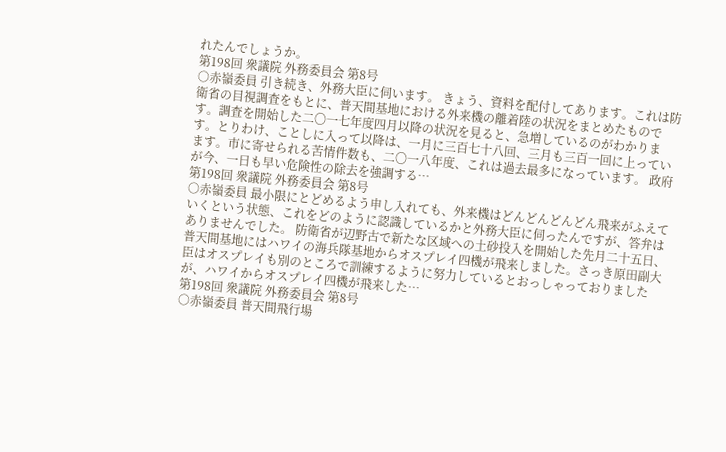れたんでしょうか。
第198回 衆議院 外務委員会 第8号
○赤嶺委員 引き続き、外務大臣に伺います。 きょう、資料を配付してあります。これは防衛省の目視調査をもとに、普天間基地における外来機の離着陸の状況をまとめたものです。調査を開始した二〇一七年度四月以降の状況を見ると、急増しているのがわかります。とりわけ、ことしに入って以降は、一月に三百七十八回、三月も三百一回に上っています。市に寄せられる苦情件数も、二〇一八年度、これは過去最多になっています。 政府が今、一日も早い危険性の除去を強調する…
第198回 衆議院 外務委員会 第8号
○赤嶺委員 最小限にとどめるよう申し入れても、外来機はどんどんどんどん飛来がふえていくという状態、これをどのように認識しているかと外務大臣に伺ったんですが、答弁はありませんでした。 防衛省が辺野古で新たな区域への土砂投入を開始した先月二十五日、普天間基地にはハワイの海兵隊基地からオスプレイ四機が飛来しました。さっき原田副大臣はオスプレイも別のところで訓練するように努力しているとおっしゃっておりましたが、ハワイからオスプレイ四機が飛来した…
第198回 衆議院 外務委員会 第8号
○赤嶺委員 普天間飛行場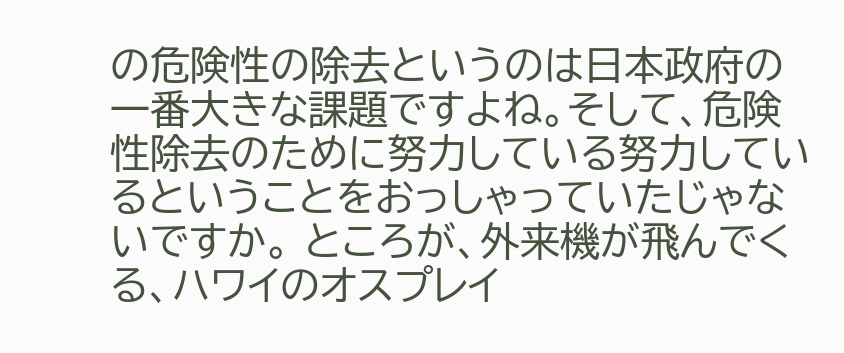の危険性の除去というのは日本政府の一番大きな課題ですよね。そして、危険性除去のために努力している努力しているということをおっしゃっていたじゃないですか。 ところが、外来機が飛んでくる、ハワイのオスプレイ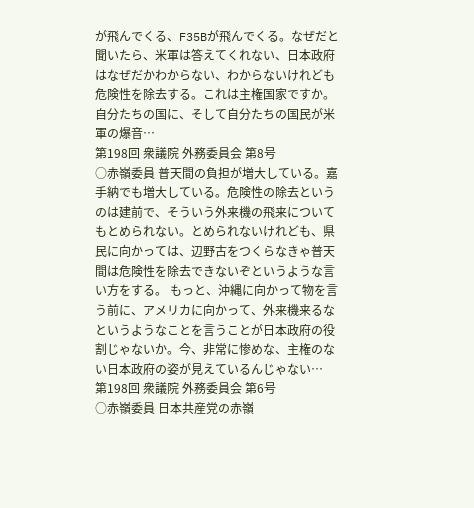が飛んでくる、F35Bが飛んでくる。なぜだと聞いたら、米軍は答えてくれない、日本政府はなぜだかわからない、わからないけれども危険性を除去する。これは主権国家ですか。 自分たちの国に、そして自分たちの国民が米軍の爆音…
第198回 衆議院 外務委員会 第8号
○赤嶺委員 普天間の負担が増大している。嘉手納でも増大している。危険性の除去というのは建前で、そういう外来機の飛来についてもとめられない。とめられないけれども、県民に向かっては、辺野古をつくらなきゃ普天間は危険性を除去できないぞというような言い方をする。 もっと、沖縄に向かって物を言う前に、アメリカに向かって、外来機来るなというようなことを言うことが日本政府の役割じゃないか。今、非常に惨めな、主権のない日本政府の姿が見えているんじゃない…
第198回 衆議院 外務委員会 第6号
○赤嶺委員 日本共産党の赤嶺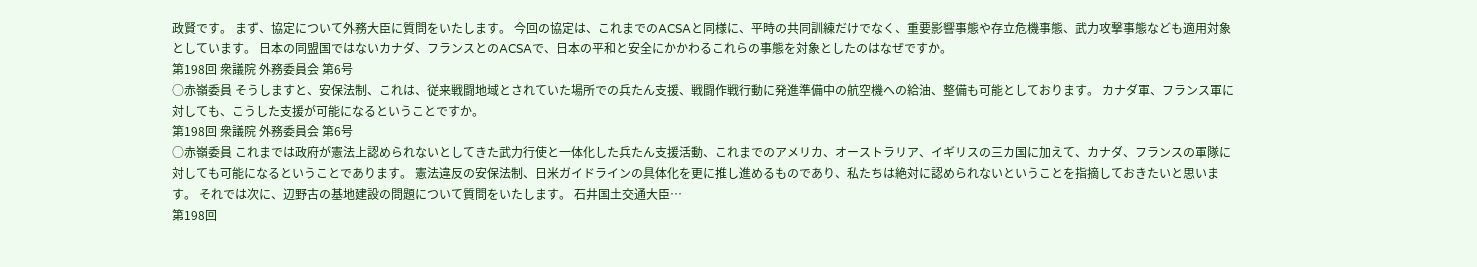政賢です。 まず、協定について外務大臣に質問をいたします。 今回の協定は、これまでのACSAと同様に、平時の共同訓練だけでなく、重要影響事態や存立危機事態、武力攻撃事態なども適用対象としています。 日本の同盟国ではないカナダ、フランスとのACSAで、日本の平和と安全にかかわるこれらの事態を対象としたのはなぜですか。
第198回 衆議院 外務委員会 第6号
○赤嶺委員 そうしますと、安保法制、これは、従来戦闘地域とされていた場所での兵たん支援、戦闘作戦行動に発進準備中の航空機への給油、整備も可能としております。 カナダ軍、フランス軍に対しても、こうした支援が可能になるということですか。
第198回 衆議院 外務委員会 第6号
○赤嶺委員 これまでは政府が憲法上認められないとしてきた武力行使と一体化した兵たん支援活動、これまでのアメリカ、オーストラリア、イギリスの三カ国に加えて、カナダ、フランスの軍隊に対しても可能になるということであります。 憲法違反の安保法制、日米ガイドラインの具体化を更に推し進めるものであり、私たちは絶対に認められないということを指摘しておきたいと思います。 それでは次に、辺野古の基地建設の問題について質問をいたします。 石井国土交通大臣…
第198回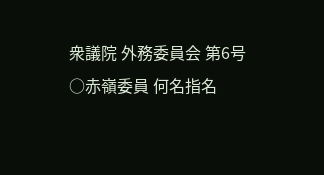衆議院 外務委員会 第6号
○赤嶺委員 何名指名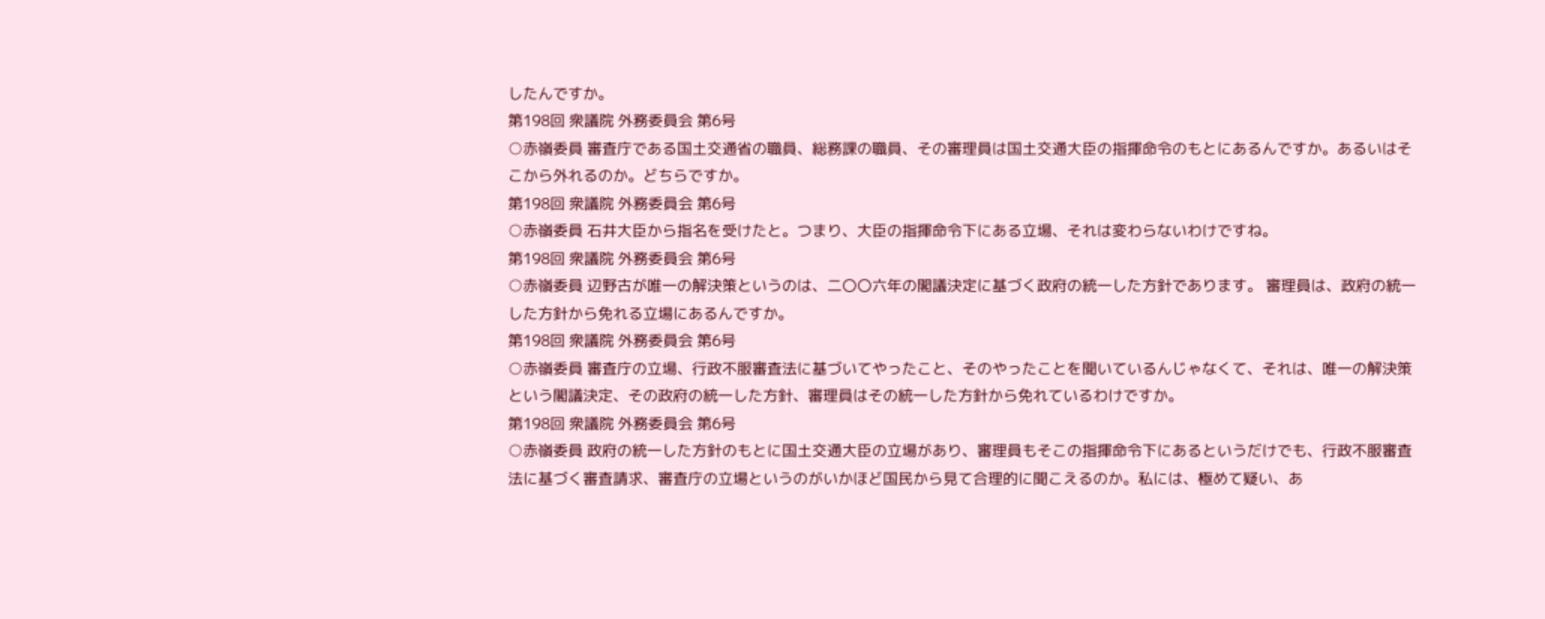したんですか。
第198回 衆議院 外務委員会 第6号
○赤嶺委員 審査庁である国土交通省の職員、総務課の職員、その審理員は国土交通大臣の指揮命令のもとにあるんですか。あるいはそこから外れるのか。どちらですか。
第198回 衆議院 外務委員会 第6号
○赤嶺委員 石井大臣から指名を受けたと。つまり、大臣の指揮命令下にある立場、それは変わらないわけですね。
第198回 衆議院 外務委員会 第6号
○赤嶺委員 辺野古が唯一の解決策というのは、二〇〇六年の閣議決定に基づく政府の統一した方針であります。 審理員は、政府の統一した方針から免れる立場にあるんですか。
第198回 衆議院 外務委員会 第6号
○赤嶺委員 審査庁の立場、行政不服審査法に基づいてやったこと、そのやったことを聞いているんじゃなくて、それは、唯一の解決策という閣議決定、その政府の統一した方針、審理員はその統一した方針から免れているわけですか。
第198回 衆議院 外務委員会 第6号
○赤嶺委員 政府の統一した方針のもとに国土交通大臣の立場があり、審理員もそこの指揮命令下にあるというだけでも、行政不服審査法に基づく審査請求、審査庁の立場というのがいかほど国民から見て合理的に聞こえるのか。私には、極めて疑い、あ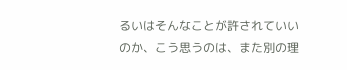るいはそんなことが許されていいのか、こう思うのは、また別の理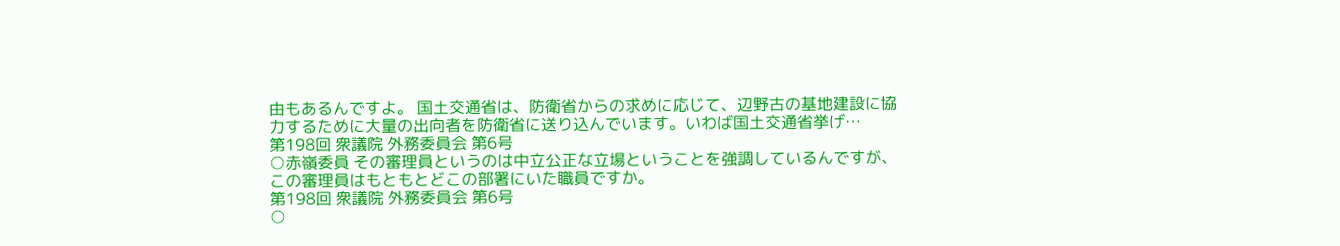由もあるんですよ。 国土交通省は、防衛省からの求めに応じて、辺野古の基地建設に協力するために大量の出向者を防衛省に送り込んでいます。いわば国土交通省挙げ…
第198回 衆議院 外務委員会 第6号
○赤嶺委員 その審理員というのは中立公正な立場ということを強調しているんですが、この審理員はもともとどこの部署にいた職員ですか。
第198回 衆議院 外務委員会 第6号
○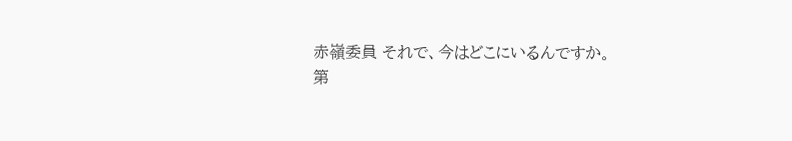赤嶺委員 それで、今はどこにいるんですか。
第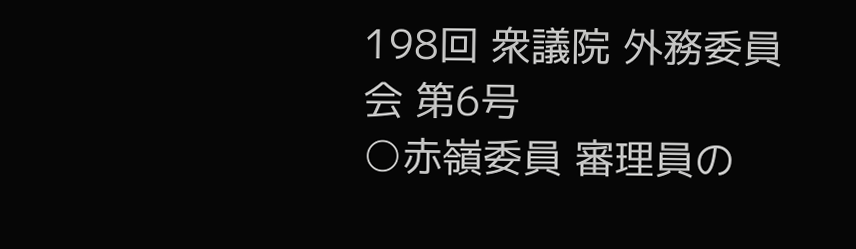198回 衆議院 外務委員会 第6号
○赤嶺委員 審理員の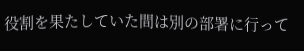役割を果たしていた間は別の部署に行って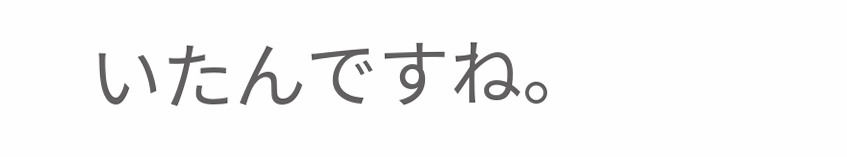いたんですね。